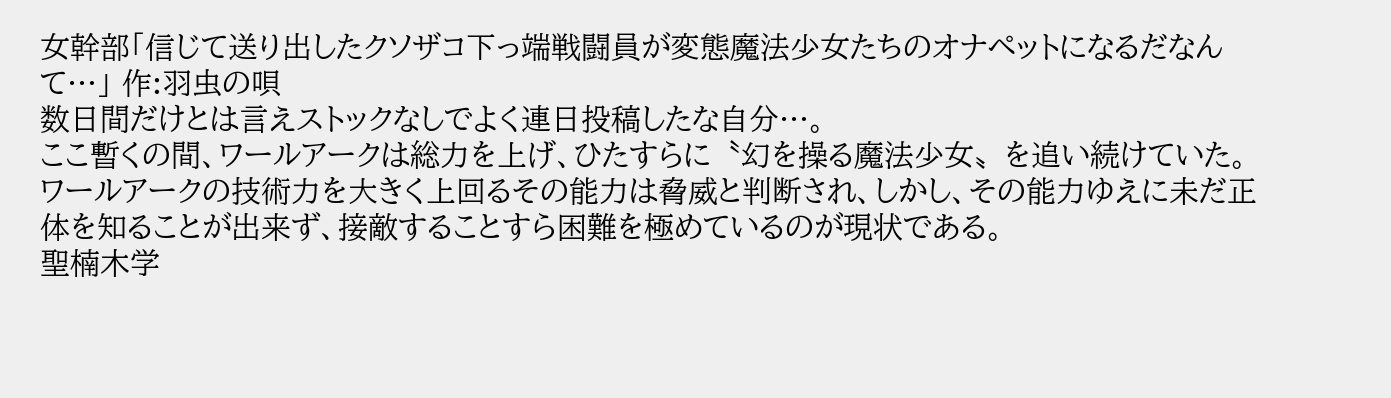女幹部「信じて送り出したクソザコ下っ端戦闘員が変態魔法少女たちのオナペットになるだなんて…」 作:羽虫の唄
数日間だけとは言えストックなしでよく連日投稿したな自分…。
ここ暫くの間、ワールアークは総力を上げ、ひたすらに〝幻を操る魔法少女〟を追い続けていた。
ワールアークの技術力を大きく上回るその能力は脅威と判断され、しかし、その能力ゆえに未だ正体を知ることが出来ず、接敵することすら困難を極めているのが現状である。
聖楠木学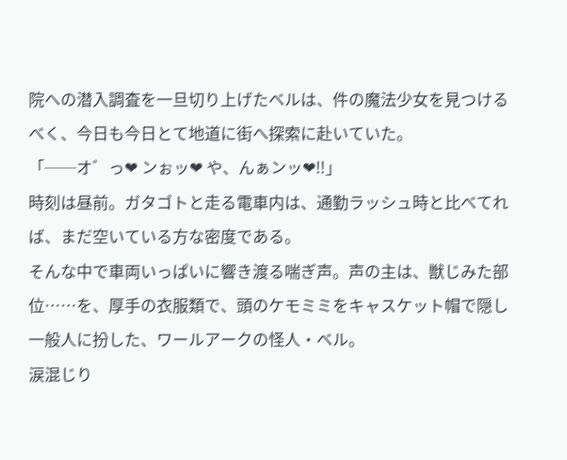院への潜入調査を一旦切り上げたベルは、件の魔法少女を見つけるべく、今日も今日とて地道に街へ探索に赴いていた。
「──オ゛っ❤ ンぉッ❤ や、んぁンッ❤‼」
時刻は昼前。ガタゴトと走る電車内は、通勤ラッシュ時と比べてれば、まだ空いている方な密度である。
そんな中で車両いっぱいに響き渡る喘ぎ声。声の主は、獣じみた部位……を、厚手の衣服類で、頭のケモミミをキャスケット帽で隠し一般人に扮した、ワールアークの怪人・ベル。
涙混じり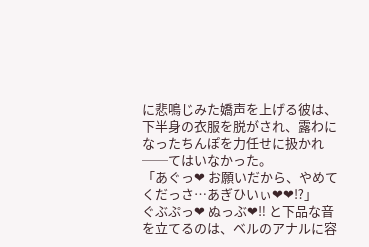に悲鳴じみた嬌声を上げる彼は、下半身の衣服を脱がされ、露わになったちんぽを力任せに扱かれ──てはいなかった。
「あぐっ❤ お願いだから、やめてくだっさ…あぎひいぃ❤❤⁉」
ぐぶぷっ❤ ぬっぶ❤‼ と下品な音を立てるのは、ベルのアナルに容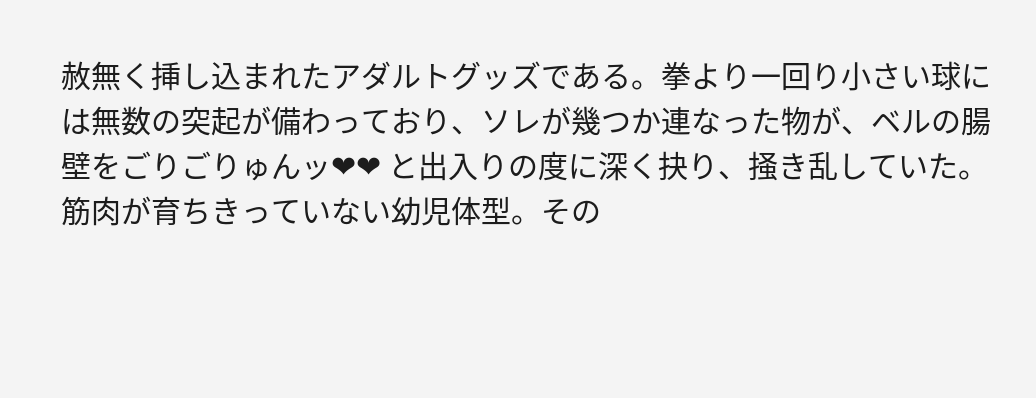赦無く挿し込まれたアダルトグッズである。拳より一回り小さい球には無数の突起が備わっており、ソレが幾つか連なった物が、ベルの腸壁をごりごりゅんッ❤❤ と出入りの度に深く抉り、掻き乱していた。
筋肉が育ちきっていない幼児体型。その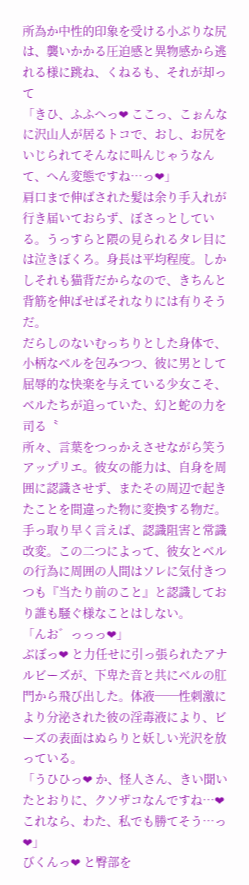所為か中性的印象を受ける小ぶりな尻は、襲いかかる圧迫感と異物感から逃れる様に跳ね、くねるも、それが却って
「きひ、ふふへっ❤ ここっ、こぉんなに沢山人が居るトコで、おし、お尻をいじられてそんなに叫んじゃうなんて、へん変態ですね…っ❤」
肩口まで伸ばされた髪は余り手入れが行き届いておらず、ぼさっとしている。うっすらと隈の見られるタレ目には泣きぼくろ。身長は平均程度。しかしそれも猫背だからなので、きちんと背筋を伸ばせばそれなりには有りそうだ。
だらしのないむっちりとした身体で、小柄なベルを包みつつ、彼に男として屈辱的な快楽を与えている少女こそ、ベルたちが追っていた、幻と蛇の力を司る〝
所々、言葉をつっかえさせながら笑うアップリエ。彼女の能力は、自身を周囲に認識させず、またその周辺で起きたことを間違った物に変換する物だ。手っ取り早く言えば、認識阻害と常識改変。この二つによって、彼女とベルの行為に周囲の人間はソレに気付きつつも『当たり前のこと』と認識しており誰も騒ぐ様なことはしない。
「んお゛っっっ❤」
ぶぼっ❤ と力任せに引っ張られたアナルビーズが、下卑た音と共にベルの肛門から飛び出した。体液──性刺激により分泌された彼の淫毒液により、ビーズの表面はぬらりと妖しい光沢を放っている。
「うひひっ❤ か、怪人さん、きい聞いたとおりに、クソザコなんですね…❤ これなら、わた、私でも勝てそう…っ❤」
びくんっ❤ と臀部を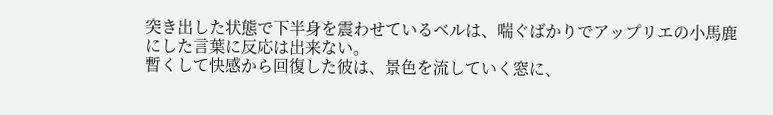突き出した状態で下半身を震わせているベルは、喘ぐばかりでアップリエの小馬鹿にした言葉に反応は出来ない。
暫くして快感から回復した彼は、景色を流していく窓に、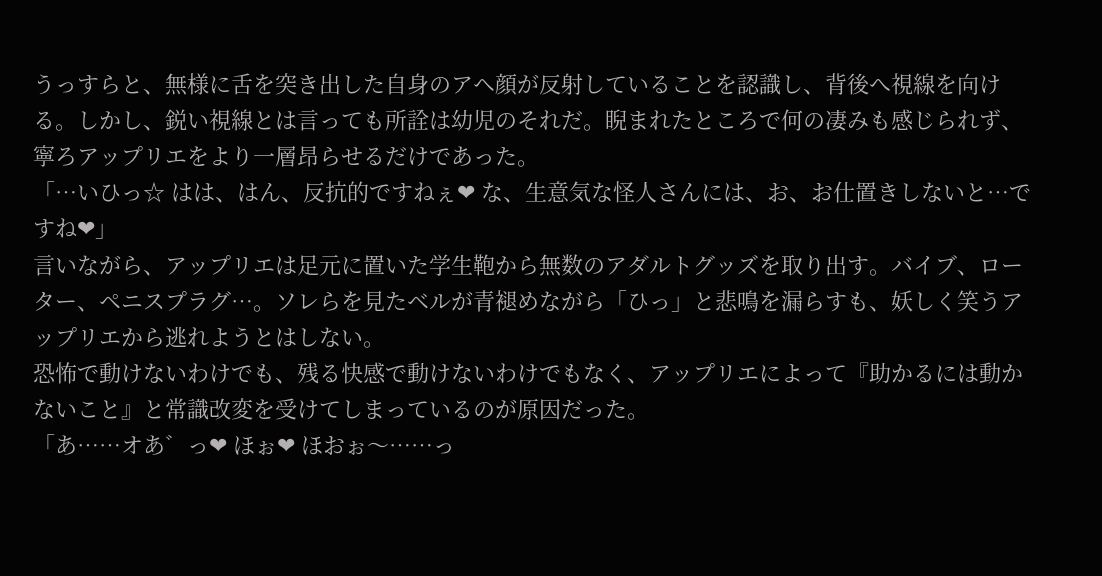うっすらと、無様に舌を突き出した自身のアヘ顔が反射していることを認識し、背後へ視線を向ける。しかし、鋭い視線とは言っても所詮は幼児のそれだ。睨まれたところで何の凄みも感じられず、寧ろアップリエをより一層昂らせるだけであった。
「…いひっ☆ はは、はん、反抗的ですねぇ❤ な、生意気な怪人さんには、お、お仕置きしないと…ですね❤」
言いながら、アップリエは足元に置いた学生鞄から無数のアダルトグッズを取り出す。バイブ、ローター、ペニスプラグ…。ソレらを見たベルが青褪めながら「ひっ」と悲鳴を漏らすも、妖しく笑うアップリエから逃れようとはしない。
恐怖で動けないわけでも、残る快感で動けないわけでもなく、アップリエによって『助かるには動かないこと』と常識改変を受けてしまっているのが原因だった。
「あ……オあ゛っ❤ ほぉ❤ ほおぉ〜……っ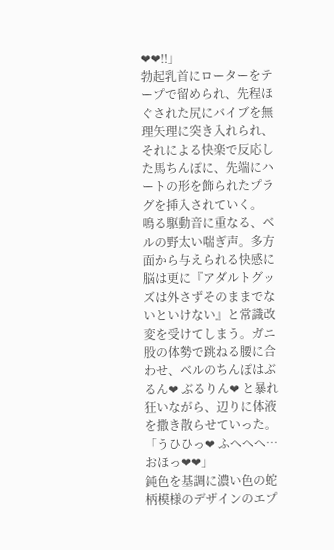❤❤‼」
勃起乳首にローターをテープで留められ、先程ほぐされた尻にバイブを無理矢理に突き入れられ、それによる快楽で反応した馬ちんぽに、先端にハートの形を飾られたプラグを挿入されていく。
鳴る駆動音に重なる、ベルの野太い喘ぎ声。多方面から与えられる快感に脳は更に『アダルトグッズは外さずそのままでないといけない』と常識改変を受けてしまう。ガニ股の体勢で跳ねる腰に合わせ、ベルのちんぽはぶるん❤ ぶるりん❤ と暴れ狂いながら、辺りに体液を撒き散らせていった。
「うひひっ❤ ふへへへ…おほっ❤❤」
鈍色を基調に濃い色の蛇柄模様のデザインのエプ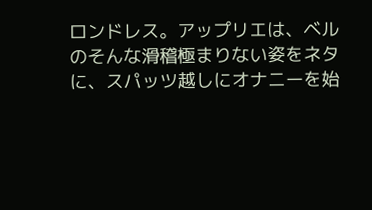ロンドレス。アップリエは、ベルのそんな滑稽極まりない姿をネタに、スパッツ越しにオナニーを始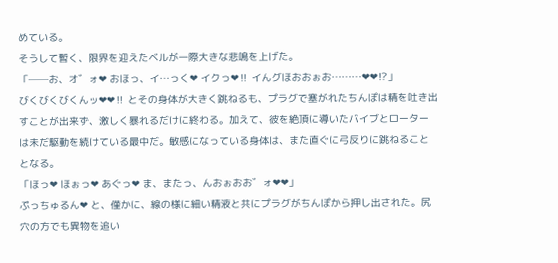めている。
そうして暫く、限界を迎えたベルが一際大きな悲鳴を上げた。
「──お、オ゛ォ❤ おほっ、イ…っく❤ イクっ❤‼ イんグほおおぉお………❤❤⁉」
びくびくびくんッ❤❤‼ とその身体が大きく跳ねるも、プラグで塞がれたちんぽは精を吐き出すことが出来ず、激しく暴れるだけに終わる。加えて、彼を絶頂に導いたバイブとローターは未だ駆動を続けている最中だ。敏感になっている身体は、また直ぐに弓反りに跳ねることとなる。
「ほっ❤ ほぉっ❤ あぐっ❤ ま、またっ、んおぉおお゛ォ❤❤」
ぷっちゅるん❤ と、僅かに、線の様に細い精液と共にプラグがちんぽから押し出された。尻穴の方でも異物を追い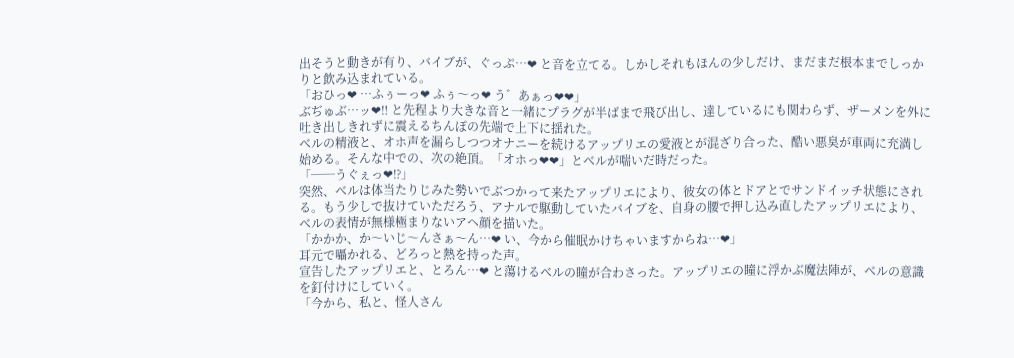出そうと動きが有り、バイブが、ぐっぷ…❤ と音を立てる。しかしそれもほんの少しだけ、まだまだ根本までしっかりと飲み込まれている。
「おひっ❤ …ふぅーっ❤ ふぅ〜っ❤ う゛あぁっ❤❤」
ぶぢゅぶ…ッ❤‼ と先程より大きな音と一緒にプラグが半ばまで飛び出し、達しているにも関わらず、ザーメンを外に吐き出しきれずに震えるちんぽの先端で上下に揺れた。
ベルの精液と、オホ声を漏らしつつオナニーを続けるアップリエの愛液とが混ざり合った、酷い悪臭が車両に充満し始める。そんな中での、次の絶頂。「オホっ❤❤」とベルが喘いだ時だった。
「──うぐぇっ❤⁉」
突然、ベルは体当たりじみた勢いでぶつかって来たアップリエにより、彼女の体とドアとでサンドイッチ状態にされる。もう少しで抜けていただろう、アナルで駆動していたバイブを、自身の腰で押し込み直したアップリエにより、ベルの表情が無様極まりないアヘ顔を描いた。
「かかか、か〜いじ〜んさぁ〜ん…❤ い、今から催眠かけちゃいますからね…❤」
耳元で囁かれる、どろっと熱を持った声。
宣告したアップリエと、とろん…❤ と蕩けるベルの瞳が合わさった。アップリエの瞳に浮かぶ魔法陣が、ベルの意識を釘付けにしていく。
「今から、私と、怪人さん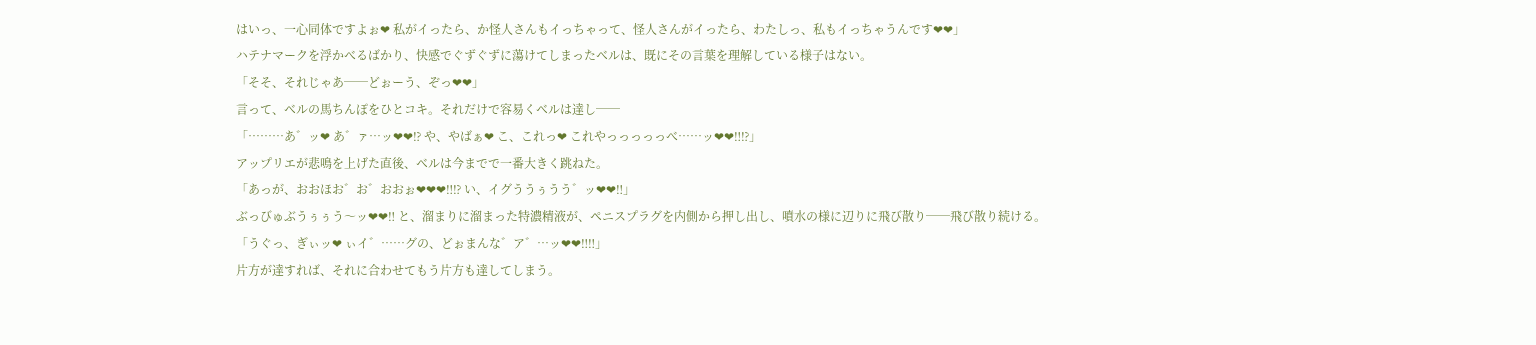はいっ、一心同体ですよぉ❤ 私がイったら、か怪人さんもイっちゃって、怪人さんがイったら、わたしっ、私もイっちゃうんです❤❤」
ハテナマークを浮かべるばかり、快感でぐずぐずに蕩けてしまったベルは、既にその言葉を理解している様子はない。
「そそ、それじゃあ──どぉーう、ぞっ❤❤」
言って、ベルの馬ちんぽをひとコキ。それだけで容易くベルは達し──
「………あ゛ッ❤ あ゛ァ…ッ❤❤⁉ や、やばぁ❤ こ、これっ❤ これやっっっっっべ……ッ❤❤‼⁉」
アップリエが悲鳴を上げた直後、ベルは今までで一番大きく跳ねた。
「あっが、おおほお゛お゛おおぉ❤❤❤‼⁉ い、イグううぅうう゛ッ❤❤‼」
ぶっびゅぶうぅぅう〜ッ❤❤‼ と、溜まりに溜まった特濃精液が、ペニスプラグを内側から押し出し、噴水の様に辺りに飛び散り──飛び散り続ける。
「うぐっ、ぎぃッ❤ ぃイ゛……グの、どぉまんな゛ア゛…ッ❤❤‼‼」
片方が達すれば、それに合わせてもう片方も達してしまう。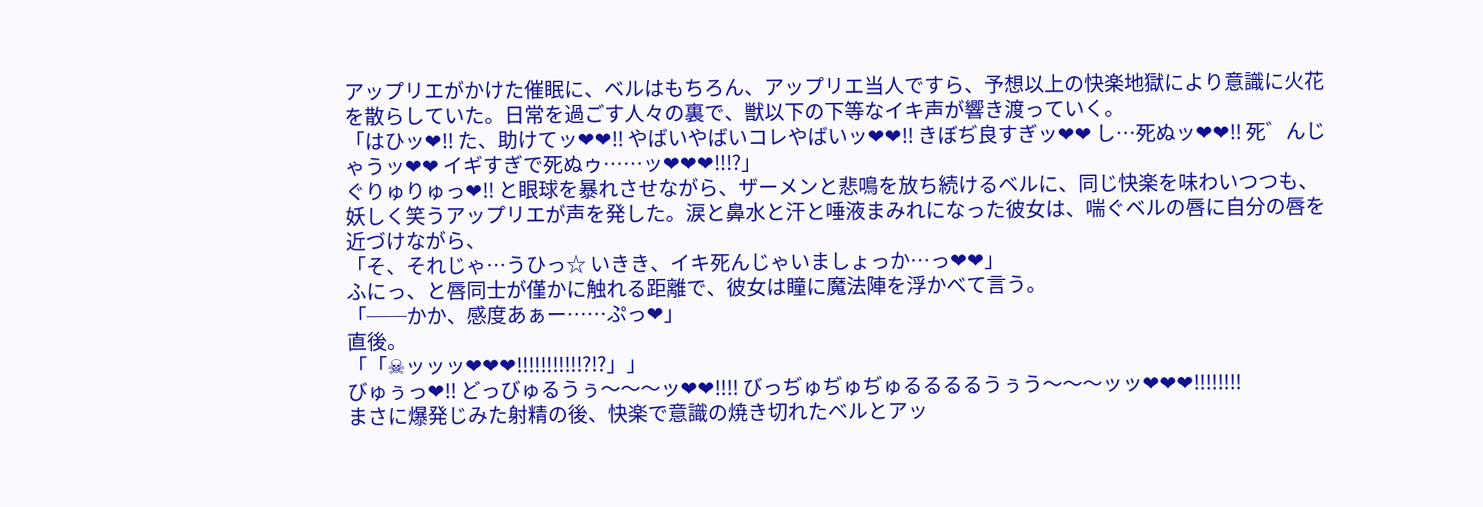アップリエがかけた催眠に、ベルはもちろん、アップリエ当人ですら、予想以上の快楽地獄により意識に火花を散らしていた。日常を過ごす人々の裏で、獣以下の下等なイキ声が響き渡っていく。
「はひッ❤‼ た、助けてッ❤❤‼ やばいやばいコレやばいッ❤❤‼ きぼぢ良すぎッ❤❤ し…死ぬッ❤❤‼ 死゛んじゃうッ❤❤ イギすぎで死ぬゥ……ッ❤❤❤‼⁉」
ぐりゅりゅっ❤‼ と眼球を暴れさせながら、ザーメンと悲鳴を放ち続けるベルに、同じ快楽を味わいつつも、妖しく笑うアップリエが声を発した。涙と鼻水と汗と唾液まみれになった彼女は、喘ぐベルの唇に自分の唇を近づけながら、
「そ、それじゃ…うひっ☆ いきき、イキ死んじゃいましょっか…っ❤❤」
ふにっ、と唇同士が僅かに触れる距離で、彼女は瞳に魔法陣を浮かべて言う。
「──かか、感度あぁー……ぷっ❤」
直後。
「「☠ッッッ❤❤❤‼‼‼‼‼⁉⁉」」
びゅぅっ❤‼ どっびゅるうぅ〜〜〜ッ❤❤‼‼ びっぢゅぢゅぢゅるるるるうぅう〜〜〜ッッ❤❤❤‼‼‼‼
まさに爆発じみた射精の後、快楽で意識の焼き切れたベルとアッ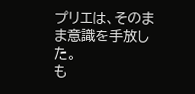プリエは、そのまま意識を手放した。
も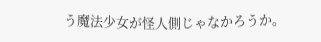う魔法少女が怪人側じゃなかろうか。